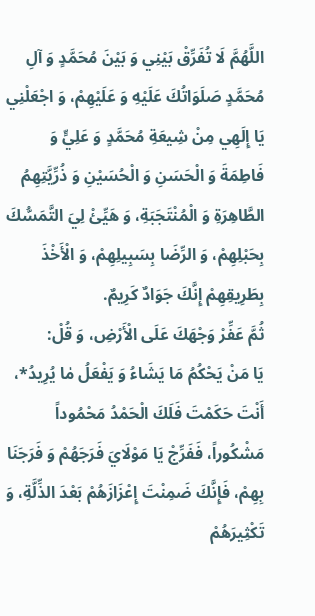اللَّهُمَّ لَا تُفَرِّقْ بَيْنِي وَ بَيْنَ مُحَمَّدٍ وَ آلِ مُحَمَّدٍ صَلَوَاتُكَ عَلَيْهِ وَ عَلَيْهِمْ، وَ اجْعَلْنِي يَا إِلَهِي مِنْ شِيعَةِ مُحَمَّدٍ وَ عَلِيٍّ وَ فَاطِمَةَ وَ الْحَسَنِ وَ الْحُسَيْنِ وَ ذُرِّيَّتِهِمُ الطَّاهِرَةِ وَ الْمُنْتَجَبَةِ، وَ هَيِّئْ لِيَ التَّمَسُّكَ بِحَبْلِهِمْ، وَ الرِّضَا بِسَبِيلِهِمْ، وَ الْأَخْذَ بِطَرِيقِهِمْ إِنَّكَ جَوَادٌ كَرِيمٌ.
ثُمَّ عَفِّرْ وَجْهَكَ عَلَى الْأَرْضِ، وَ قُلْ:
يَا مَنْ يَحْكُمُ مَا يَشَاءُ وَ يَفْعَلُ مٰا يُرِيدُ*، أَنْتَ حَكَمْتَ فَلَكَ الْحَمْدُ مَحْمُوداً مَشْكُوراً، فَفَرِّجْ يَا مَوْلَايَ فَرَجَهُمْ وَ فَرَجَنَا بِهِمْ، فَإِنَّكَ ضَمِنْتَ إِعْزَازَهُمْ بَعْدَ الذِّلَّةِ، وَ تَكْثِيرَهُمْ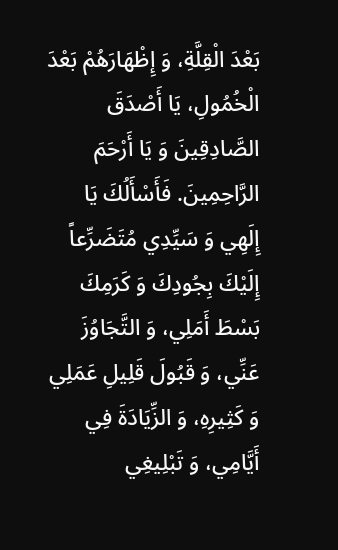بَعْدَ الْقِلَّةِ، وَ إِظْهَارَهُمْ بَعْدَ الْخُمُولِ، يَا أَصْدَقَ الصَّادِقِينَ وَ يَا أَرْحَمَ الرَّاحِمِينَ. فَأَسْأَلُكَ يَا إِلَهِي وَ سَيِّدِي مُتَضَرِّعاً إِلَيْكَ بِجُودِكَ وَ كَرَمِكَ بَسْطَ أَمَلِي، وَ التَّجَاوُزَ عَنِّي، وَ قَبُولَ قَلِيلِ عَمَلِي وَ كَثِيرِهِ، وَ الزِّيَادَةَ فِي أَيَّامِي، وَ تَبْلِيغِي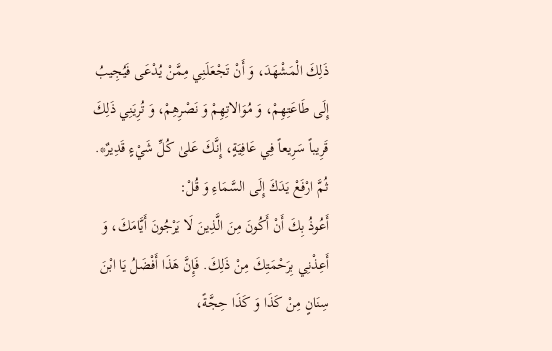ذَلِكَ الْمَشْهَدَ، وَ أَنْ تَجْعَلَنِي مِمَّنْ يُدْعَى فَيُجِيبُ إِلَى طَاعَتِهِمْ، وَ مُوَالاتِهِمْ وَ نَصْرِهِمْ، وَ تُرِيَنِي ذَلِكَ قَرِيباً سَرِيعاً فِي عَافِيَةٍ، إِنَّكَ عَلىٰ كُلِّ شَيْءٍ قَدِيرٌ*.
ثُمَّ ارْفَعْ يَدَكَ إِلَى السَّمَاءِ وَ قُلْ:
أَعُوذُ بِكَ أَنْ أَكُونَ مِنَ الَّذِينَ لَا يَرْجُونَ أَيَّامَكَ، وَ أَعِذْنِي بِرَحْمَتِكَ مِنْ ذَلِكَ. فَإِنَّ هَذَا أَفْضَلُ يَا ابْنَ سِنَانٍ مِنْ كَذَا وَ كَذَا حِجَّةً،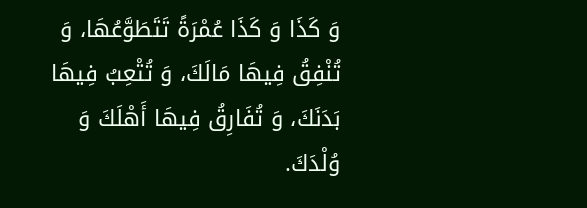وَ كَذَا وَ كَذَا عُمْرَةً تَتَطَوَّعُهَا، وَ تُنْفِقُ فِيهَا مَالَكَ، وَ تُتْعِبُ فِيهَا بَدَنَكَ، وَ تُفَارِقُ فِيهَا أَهْلَكَ وَ وُلْدَكَ.